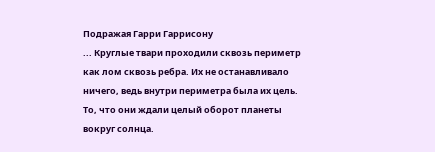Подражая Гарри Гаррисону
... Круглые твари проходили сквозь периметр как лом сквозь ребра. Их не останавливало ничего, ведь внутри периметра была их цель. То, что они ждали целый оборот планеты вокруг солнца.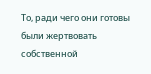То, ради чего они готовы были жертвовать собственной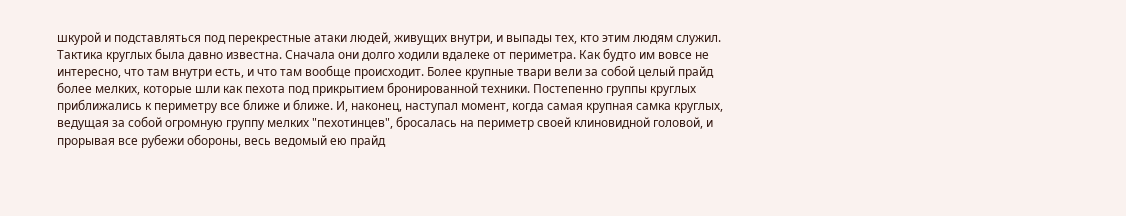шкурой и подставляться под перекрестные атаки людей, живущих внутри, и выпады тех, кто этим людям служил.
Тактика круглых была давно известна. Сначала они долго ходили вдалеке от периметра. Как будто им вовсе не интересно, что там внутри есть, и что там вообще происходит. Более крупные твари вели за собой целый прайд более мелких, которые шли как пехота под прикрытием бронированной техники. Постепенно группы круглых приближались к периметру все ближе и ближе. И, наконец, наступал момент, когда самая крупная самка круглых, ведущая за собой огромную группу мелких "пехотинцев", бросалась на периметр своей клиновидной головой, и прорывая все рубежи обороны, весь ведомый ею прайд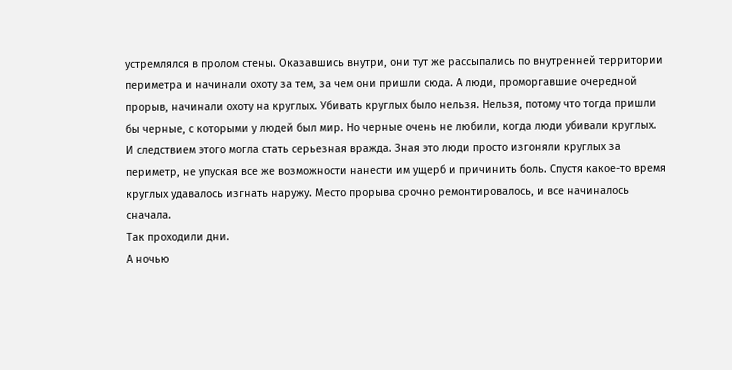устремлялся в пролом стены. Оказавшись внутри, они тут же рассыпались по внутренней территории периметра и начинали охоту за тем, за чем они пришли сюда. А люди, проморгавшие очередной прорыв, начинали охоту на круглых. Убивать круглых было нельзя. Нельзя, потому что тогда пришли бы черные, с которыми у людей был мир. Но черные очень не любили, когда люди убивали круглых. И следствием этого могла стать серьезная вражда. Зная это люди просто изгоняли круглых за периметр, не упуская все же возможности нанести им ущерб и причинить боль. Спустя какое-то время круглых удавалось изгнать наружу. Место прорыва срочно ремонтировалось, и все начиналось сначала.
Так проходили дни.
А ночью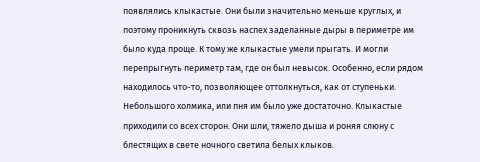появлялись клыкастые. Они были значительно меньше круглых, и поэтому проникнуть сквозь наспех заделанные дыры в периметре им было куда проще. К тому же клыкастые умели прыгать. И могли перепрыгнуть периметр там, где он был невысок. Особенно, если рядом находилось что-то, позволяющее оттолкнуться, как от ступеньки. Небольшого холмика, или пня им было уже достаточно. Клыкастые приходили со всех сторон. Они шли, тяжело дыша и роняя слюну с блестящих в свете ночного светила белых клыков.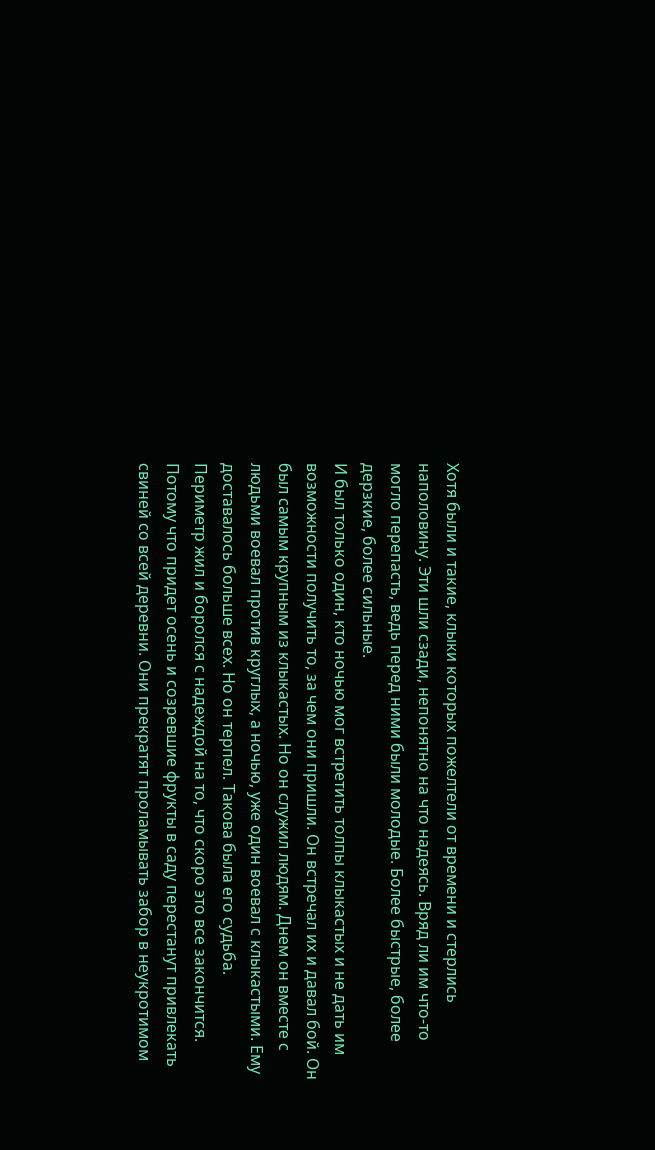Хотя были и такие, клыки которых пожелтели от времени и стерлись наполовину. Эти шли сзади, непонятно на что надеясь. Вряд ли им что-то могло перепасть, ведь перед ними были молодые. Более быстрые, более дерзкие, более сильные.
И был только один, кто ночью мог встретить толпы клыкастых и не дать им возможности получить то, за чем они пришли. Он встречал их и давал бой. Он был самым крупным из клыкастых. Но он служил людям. Днем он вместе с людьми воевал против круглых, а ночью, уже один воевал с клыкастыми. Ему доставалось больше всех. Но он терпел. Такова была его судьба.
Периметр жил и боролся с надеждой на то, что скоро это все закончится. Потому что придет осень и созревшие фрукты в саду перестанут привлекать свиней со всей деревни. Они прекратят проламывать забор в неукротимом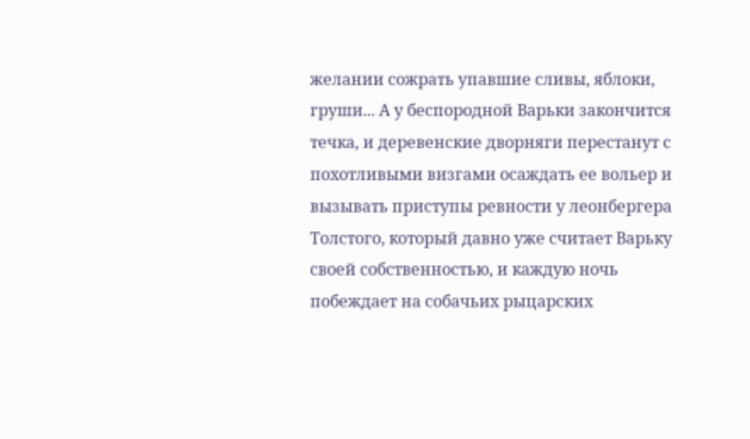желании сожрать упавшие сливы, яблоки, груши... А у беспородной Варьки закончится течка, и деревенские дворняги перестанут с похотливыми визгами осаждать ее вольер и вызывать приступы ревности у леонбергера Толстого, который давно уже считает Варьку своей собственностью, и каждую ночь побеждает на собачьих рыцарских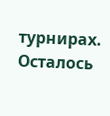турнирах.
Осталось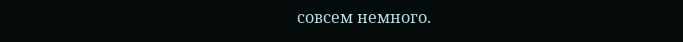совсем немного.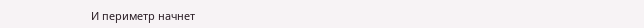И периметр начнет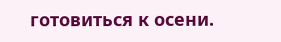готовиться к осени.